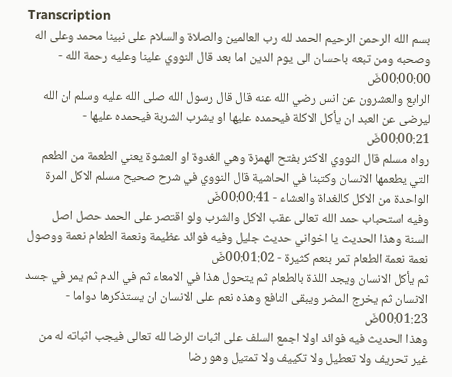Transcription
بسم الله الرحمن الرحيم الحمد لله رب العالمين والصلاة والسلام على نبينا محمد وعلى اله وصحبه ومن تبعه باحسان الى يوم الدين اما بعد قال النووي علينا وعليه رحمة الله - 00:00:00ضَ
الرابع والعشرون عن انس رضي الله عنه قال قال رسول الله صلى الله عليه وسلم ان الله ليرضى عن العبد ان يأكل الاكلة فيحمده عليها او يشرب الشربة فيحمده عليها - 00:00:21ضَ
رواه مسلم قال النووي الاكثر بفتح الهمزة وهي الغدوة او العشوة يعني الطعمة من الطعم التي يطعمها الانسان وكتبنا في الحاشية قال النووي في شرح صحيح مسلم الاكل المرة الواحدة من الاكل كالغداة والعشاء - 00:00:41ضَ
وفيه استحباب حمد الله تعالى عقب الاكل والشرب ولو اقتصر على الحمد حصل اصل السنة وهذا الحديث يا اخواني حديث جليل وفيه فوائد عظيمة ونعمة الطعام نعمة ووصول نعمة نعمة الطعام تمر بنعم كثيرة - 00:01:02ضَ
ثم يأكل الانسان ويجد اللذة بالطعام ثم يتحول هذا في الامعاء ثم في الدم ثم يمر في جسد الانسان ثم يخرج المضر ويبقى النافع وهذه نعم على الانسان ان يستذكرها دواما - 00:01:23ضَ
وهذا الحديث فيه فوائد اولا اجمع السلف على اثبات الرضا لله تعالى فيجب اثباته له من غير تحريف ولا تعطيل ولا تكييف ولا تمتيل وهو رضا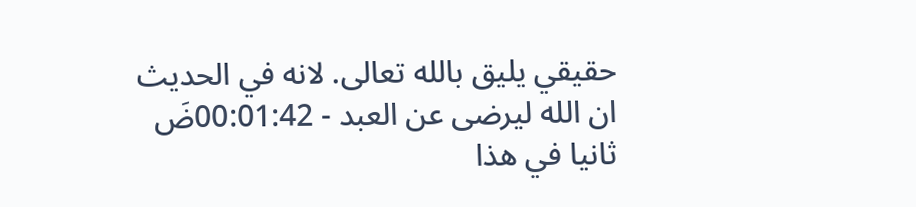حقيقي يليق بالله تعالى. لانه في الحديث ان الله ليرضى عن العبد - 00:01:42ضَ
ثانيا في هذا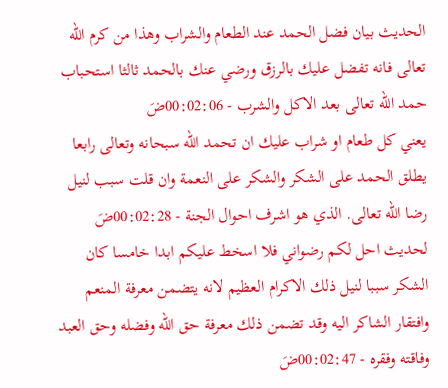الحديث بيان فضل الحمد عند الطعام والشراب وهذا من كرم الله تعالى فانه تفضل عليك بالرزق ورضي عنك بالحمد ثالثا استحباب حمد الله تعالى بعد الاكل والشرب - 00:02:06ضَ
يعني كل طعام او شراب عليك ان تحمد الله سبحانه وتعالى رابعا يطلق الحمد على الشكر والشكر على النعمة وان قلت سبب لنيل رضا الله تعالى. الذي هو اشرف احوال الجنة - 00:02:28ضَ
لحديث احل لكم رضواني فلا اسخط عليكم ابدا خامسا كان الشكر سببا لنيل ذلك الاكرام العظيم لانه يتضمن معرفة المنعم وافتقار الشاكر اليه وقد تضمن ذلك معرفة حق الله وفضله وحق العبد وفاقته وفقره - 00:02:47ضَ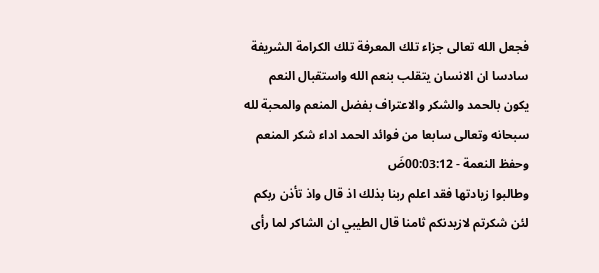فجعل الله تعالى جزاء تلك المعرفة تلك الكرامة الشريفة سادسا ان الانسان يتقلب بنعم الله واستقبال النعم يكون بالحمد والشكر والاعتراف بفضل المنعم والمحبة لله سبحانه وتعالى سابعا من فوائد الحمد اداء شكر المنعم وحفظ النعمة - 00:03:12ضَ
وطالبوا زيادتها فقد اعلم ربنا بذلك اذ قال واذ تأذن ربكم لئن شكرتم لازيدنكم ثامنا قال الطيبي ان الشاكر لما رأى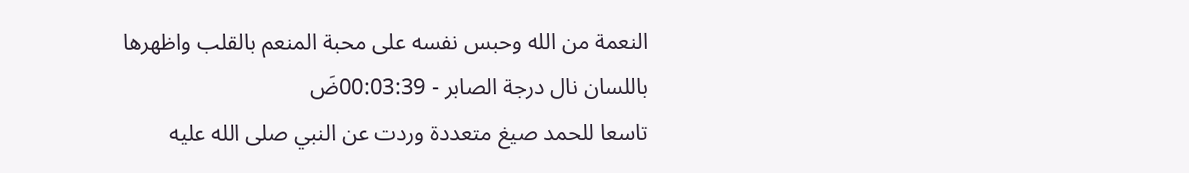النعمة من الله وحبس نفسه على محبة المنعم بالقلب واظهرها باللسان نال درجة الصابر - 00:03:39ضَ
تاسعا للحمد صيغ متعددة وردت عن النبي صلى الله عليه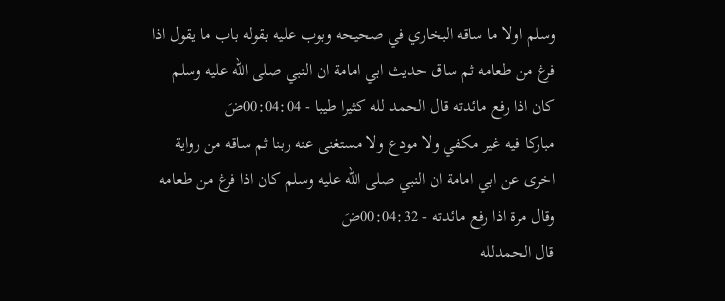وسلم اولا ما ساقه البخاري في صحيحه وبوب عليه بقوله باب ما يقول اذا فرغ من طعامه ثم ساق حديث ابي امامة ان النبي صلى الله عليه وسلم كان اذا رفع مائدته قال الحمد لله كثيرا طيبا - 00:04:04ضَ
مباركا فيه غير مكفي ولا مودع ولا مستغنى عنه ربنا ثم ساقه من رواية اخرى عن ابي امامة ان النبي صلى الله عليه وسلم كان اذا فرغ من طعامه وقال مرة اذا رفع مائدته - 00:04:32ضَ
قال الحمدلله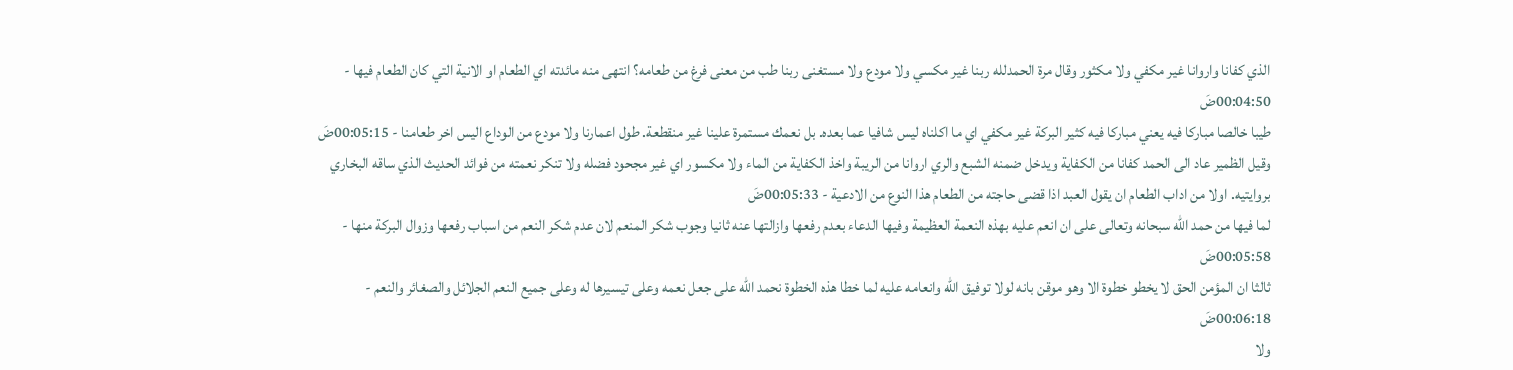الذي كفانا واروانا غير مكفي ولا مكثور وقال مرة الحمدلله ربنا غير مكسي ولا مودع ولا مستغنى ربنا طب من معنى فرغ من طعامه؟ انتهى منه مائدته اي الطعام او الانية التي كان الطعام فيها - 00:04:50ضَ
طيبا خالصا مباركا فيه يعني مباركا فيه كثير البركة غير مكفي اي ما اكلناه ليس شافيا عما بعده. بل نعمك مستمرة علينا غير منقطعة. طول اعمارنا ولا مودع من الوداع اليس اخر طعامنا - 00:05:15ضَ
وقيل الظمير عاد الى الحمد كفانا من الكفاية ويدخل ضمنه الشبع والري اروانا من الريبة واخذ الكفاية من الماء ولا مكسور اي غير مجحود فضله ولا تنكر نعمته من فوائد الحديث الذي ساقه البخاري بروايتيه. اولا من اداب الطعام ان يقول العبد اذا قضى حاجته من الطعام هذا النوع من الادعية - 00:05:33ضَ
لما فيها من حمد الله سبحانه وتعالى على ان انعم عليه بهذه النعمة العظيمة وفيها الدعاء بعدم رفعها وازالتها عنه ثانيا وجوب شكر المنعم لان عدم شكر النعم من اسباب رفعها وزوال البركة منها - 00:05:58ضَ
ثالثا ان المؤمن الحق لا يخطو خطوة الا وهو موقن بانه لولا توفيق الله وانعامه عليه لما خطا هذه الخطوة نحمد الله على جعل نعمه وعلى تيسيرها له وعلى جميع النعم الجلائل والصغائر والنعم - 00:06:18ضَ
ولا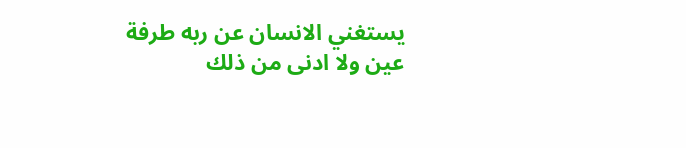يستغني الانسان عن ربه طرفة عين ولا ادنى من ذلك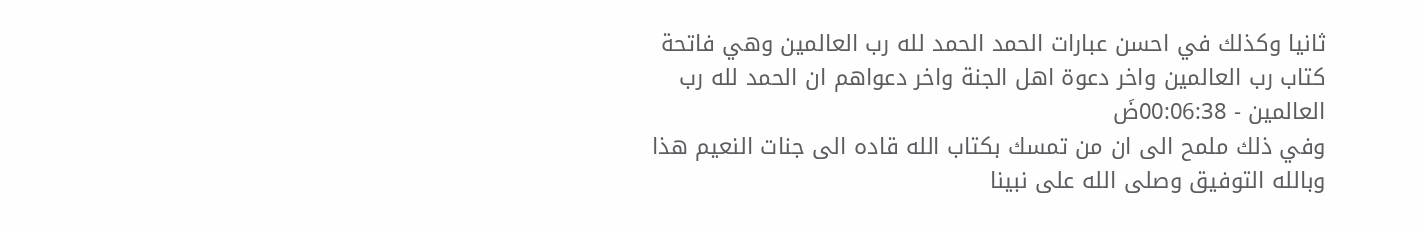ثانيا وكذلك في احسن عبارات الحمد الحمد لله رب العالمين وهي فاتحة كتاب رب العالمين واخر دعوة اهل الجنة واخر دعواهم ان الحمد لله رب العالمين - 00:06:38ضَ
وفي ذلك ملمح الى ان من تمسك بكتاب الله قاده الى جنات النعيم هذا وبالله التوفيق وصلى الله على نبينا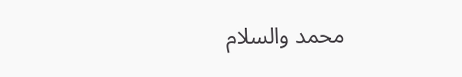محمد والسلام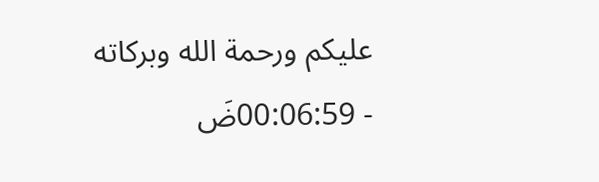عليكم ورحمة الله وبركاته - 00:06:59ضَ